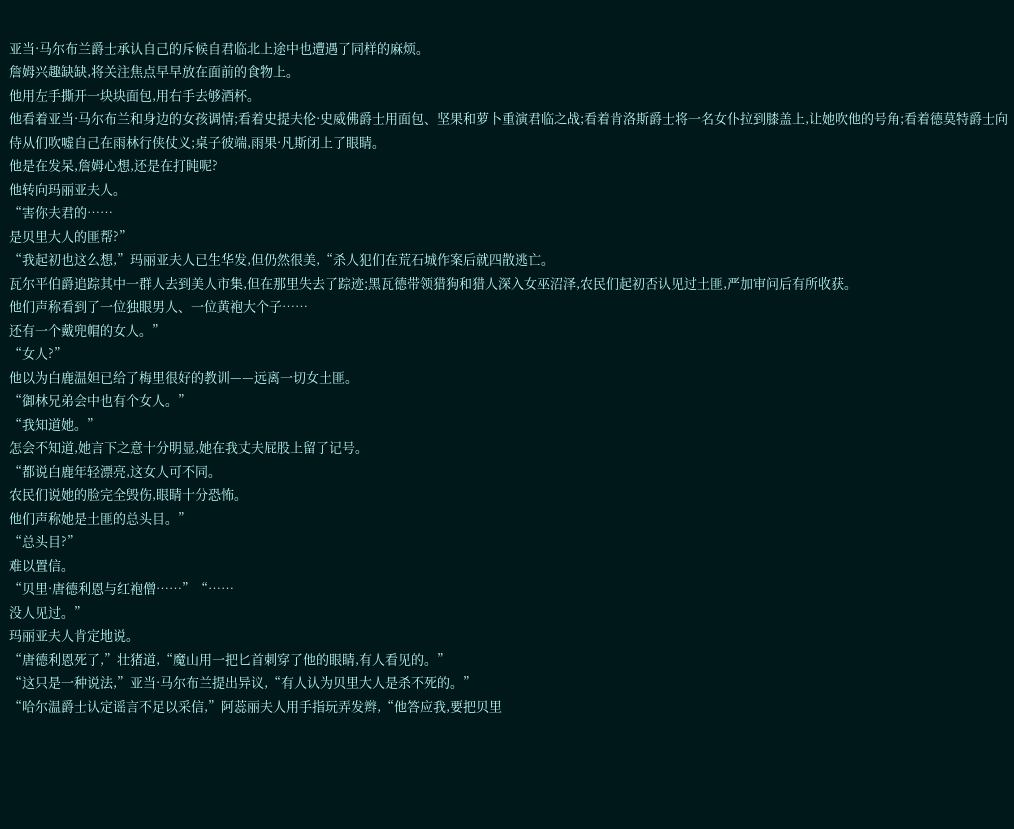亚当·马尔布兰爵士承认自己的斥候自君临北上途中也遭遇了同样的麻烦。
詹姆兴趣缺缺,将关注焦点早早放在面前的食物上。
他用左手撕开一块块面包,用右手去够酒杯。
他看着亚当·马尔布兰和身边的女孩调情;看着史提夫伦·史威佛爵士用面包、坚果和萝卜重演君临之战;看着肯洛斯爵士将一名女仆拉到膝盖上,让她吹他的号角;看着德莫特爵士向侍从们吹嘘自己在雨林行侠仗义;桌子彼端,雨果·凡斯闭上了眼睛。
他是在发呆,詹姆心想,还是在打盹呢?
他转向玛丽亚夫人。
“害你夫君的……
是贝里大人的匪帮?”
“我起初也这么想,”玛丽亚夫人已生华发,但仍然很美,“杀人犯们在荒石城作案后就四散逃亡。
瓦尔平伯爵追踪其中一群人去到美人市集,但在那里失去了踪迹;黑瓦德带领猎狗和猎人深入女巫沼泽,农民们起初否认见过土匪,严加审问后有所收获。
他们声称看到了一位独眼男人、一位黄袍大个子……
还有一个戴兜帽的女人。”
“女人?”
他以为白鹿温妲已给了梅里很好的教训——远离一切女土匪。
“御林兄弟会中也有个女人。”
“我知道她。”
怎会不知道,她言下之意十分明显,她在我丈夫屁股上留了记号。
“都说白鹿年轻漂亮,这女人可不同。
农民们说她的脸完全毁伤,眼睛十分恐怖。
他们声称她是土匪的总头目。”
“总头目?”
难以置信。
“贝里·唐德利恩与红袍僧……”“……
没人见过。”
玛丽亚夫人肯定地说。
“唐德利恩死了,”壮猪道,“魔山用一把匕首刺穿了他的眼睛,有人看见的。”
“这只是一种说法,”亚当·马尔布兰提出异议,“有人认为贝里大人是杀不死的。”
“哈尔温爵士认定谣言不足以采信,”阿蕊丽夫人用手指玩弄发辫,“他答应我,要把贝里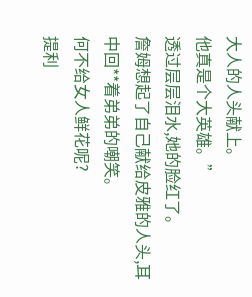大人的人头献上。
他真是个大英雄。”
透过层层泪水,她的脸红了。
詹姆想起了自己献给皮雅的人头,耳中回**着弟弟的嘲笑。
何不给女人鲜花呢?
提利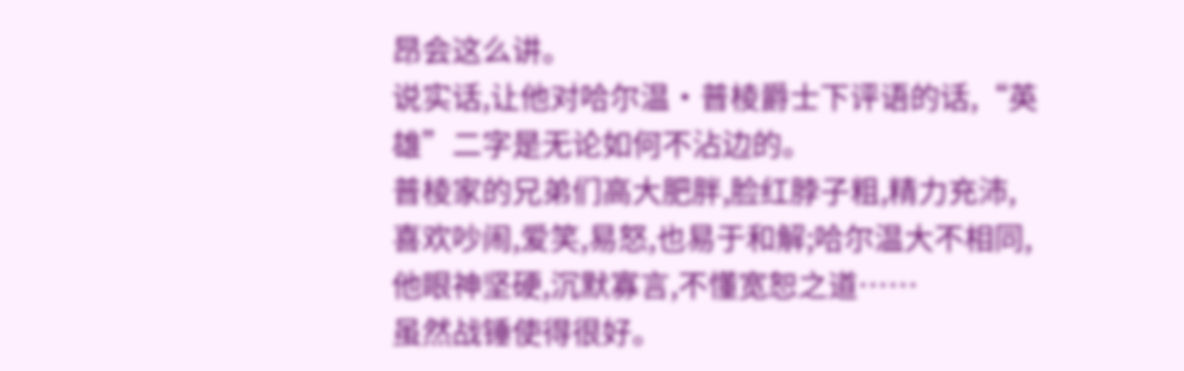昂会这么讲。
说实话,让他对哈尔温·普棱爵士下评语的话,“英雄”二字是无论如何不沾边的。
普棱家的兄弟们高大肥胖,脸红脖子粗,精力充沛,喜欢吵闹,爱笑,易怒,也易于和解;哈尔温大不相同,他眼神坚硬,沉默寡言,不懂宽恕之道……
虽然战锤使得很好。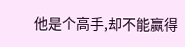他是个高手,却不能赢得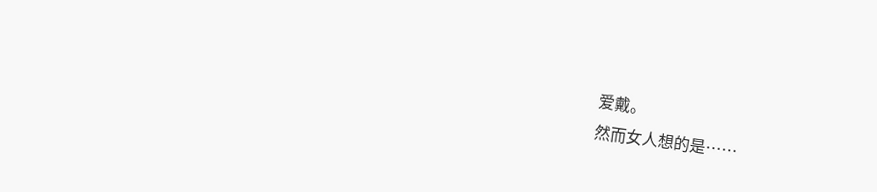爱戴。
然而女人想的是……